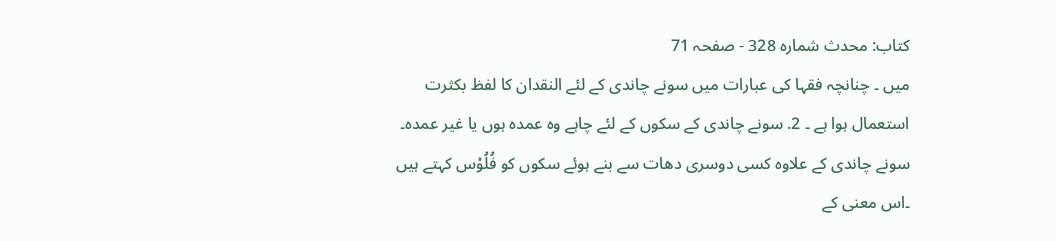کتاب: محدث شمارہ 328 - صفحہ 71
میں ۔ چنانچہ فقہا کی عبارات میں سونے چاندی کے لئے النقدان کا لفظ بکثرت استعمال ہوا ہے ۔ 2. سونے چاندی کے سکوں کے لئے چاہے وہ عمدہ ہوں یا غیر عمدہ۔ سونے چاندی کے علاوہ کسی دوسری دھات سے بنے ہوئے سکوں کو فُلُوْس کہتے ہیں ۔اس معنی کے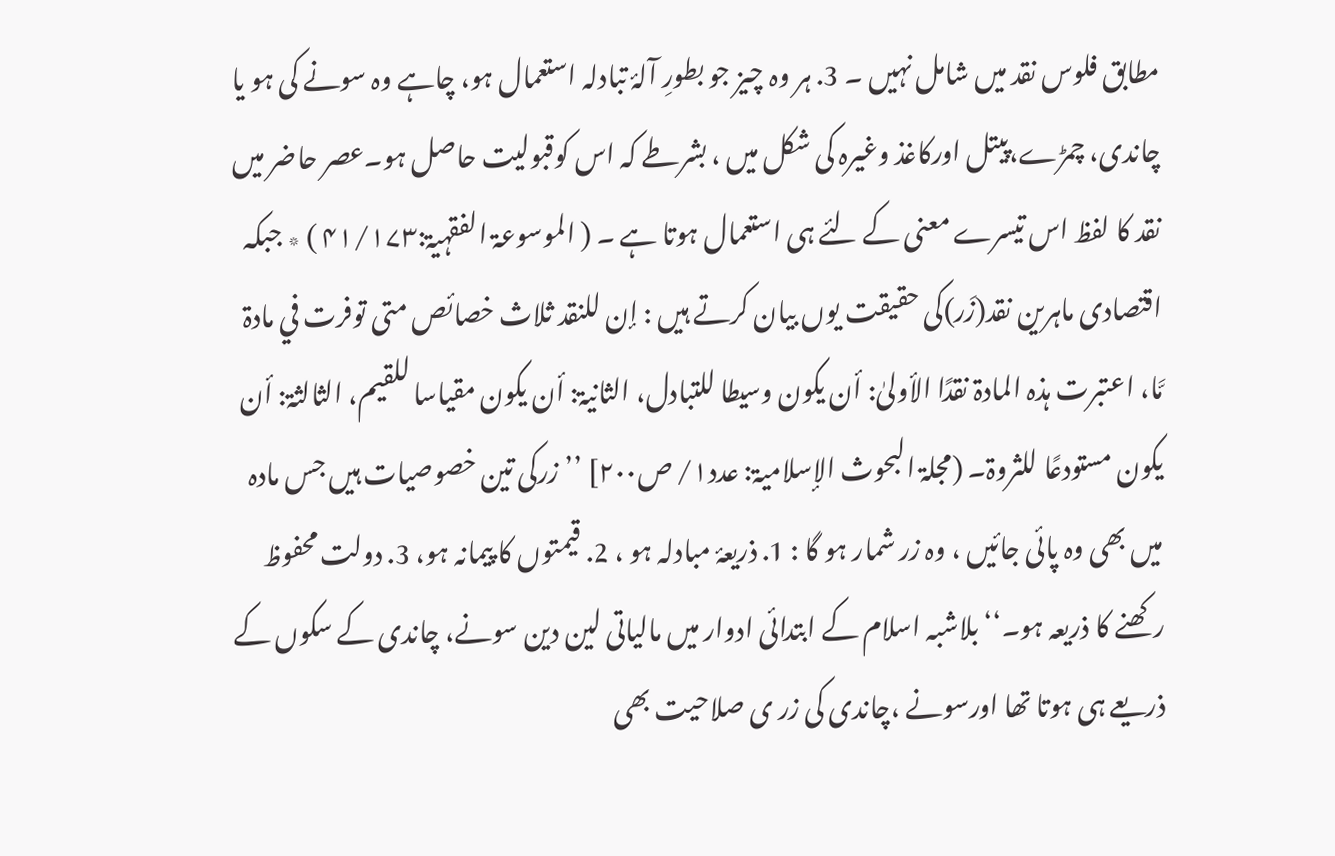مطابق فلوس نقد میں شامل نہیں ۔ 3. ہر وہ چیز جو بطورِ آلۂ تبادلہ استعمال ہو، چاہے وہ سونے کی ہو یا چاندی، چمڑے،پیتل اورکاغذ وغیرہ کی شکل میں ، بشرطے کہ اس کوقبولیت حاصل ہو۔عصر حاضر میں نقد کا لفظ اس تیسرے معنی کے لئے ہی استعمال ہوتا ہے ۔ ( الموسوعۃ الفقہیۃ:۴۱/۱۷۳ ) ٭ جبکہ اقتصادی ماہرین نقد(زَر)کی حقیقت یوں بیان کرتے ہیں : إن للنقد ثلاث خصائص متی توفرت في مادۃ مَّا، اعتبرت ہذہ المادۃ نقدًا الأولیٰ: أن یکون وسیطا للتبادل، الثانیۃ: أن یکون مقیاسا للقیم، الثالثۃ: أن یکون مستودعًا للثروۃ۔ (مجلۃ البحوث الإسلامیۃ: عدد۱/ ص۲۰۰] ’’زرکی تین خصوصیات ہیں جس مادہ میں بھی وہ پائی جائیں ، وہ زر شمار ہو گا : 1. ذریعۂ مبادلہ ہو ، 2. قیمتوں کا پیمانہ ہو، 3. دولت محفوظ رکھنے کا ذریعہ ہو۔‘‘ بلاشبہ اسلام کے ابتدائی ادوار میں مالیاتی لین دین سونے، چاندی کے سکوں کے ذریعے ہی ہوتا تھا اورسونے ،چاندی کی زر ی صلاحیت بھی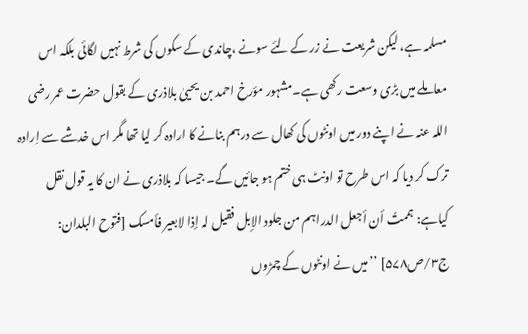مسلمہ ہے، لیکن شریعت نے زر کے لئے سونے ،چاندی کے سکوں کی شرط نہیں لگائی بلکہ اس معاملے میں بڑی وسعت رکھی ہے۔مشہور مؤرخ احمد بن یحییٰ بلاذری کے بقول حضرت عمر رضی اللہ عنہ نے اپنے دور میں اونٹوں کی کھال سے درہم بنانے کا ارادہ کر لیا تھا مگر اس خدشے سے اِرادہ ترک کر دیا کہ اس طرح تو اونٹ ہی ختم ہو جائیں گے۔ جیسا کہ بلاذری نے ان کا یہ قول نقل کیاہے: ہممتُ أن أجعل الدراہم من جلود الإبل فقیل لہ إذا لابعیر فأمسک [فتوح البلدان: ج۳/ص۵۷۸] ’’میں نے اونٹوں کے چمڑوں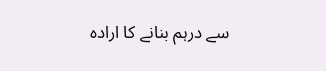سے درہم بنانے کا ارادہ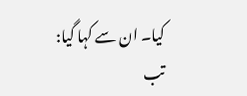کیا۔ ان سے کہا گیا: تب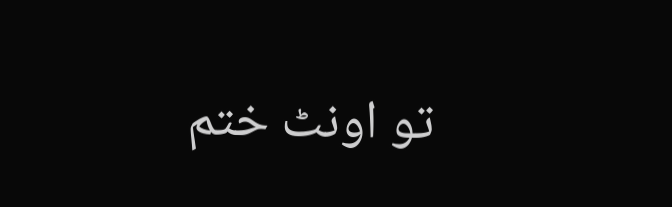تو اونٹ ختم